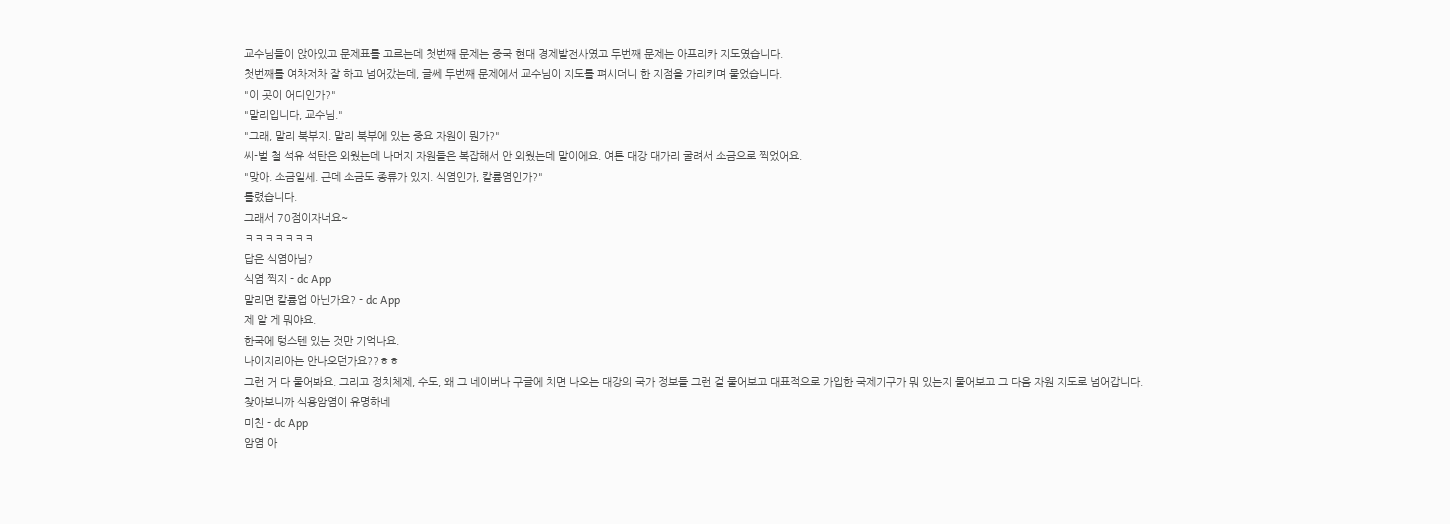교수님들이 앉아있고 문제표를 고르는데 첫번째 문제는 중국 현대 경제발전사였고 두번째 문제는 아프리카 지도였습니다.
첫번째를 여차저차 잘 하고 넘어갔는데, 글쎄 두번째 문제에서 교수님이 지도를 펴시더니 한 지점을 가리키며 물었습니다.
"이 곳이 어디인가?"
"말리입니다, 교수님."
"그래, 말리 북부지. 말리 북부에 있는 중요 자원이 뭔가?"
씨-벌 철 석유 석탄은 외웠는데 나머지 자원들은 복잡해서 안 외웠는데 말이에요. 여튼 대강 대가리 굴려서 소금으로 찍었어요.
"맞아. 소금일세. 근데 소금도 종류가 있지. 식염인가, 칼륨염인가?"
틀렸습니다.
그래서 70점이자너요~
ㅋㅋㅋㅋㅋㅋㅋ
답은 식염아님?
식염 찍지 - dc App
말리면 칼륨업 아닌가요? - dc App
제 알 게 뭐야요.
한국에 텅스텐 있는 것만 기억나요.
나이지리아는 안나오던가요??ㅎㅎ
그런 거 다 물어봐요. 그리고 정치체제, 수도, 왜 그 네이버나 구글에 치면 나오는 대강의 국가 정보들 그런 걸 물어보고 대표적으로 가입한 국제기구가 뭐 있는지 물어보고 그 다음 자원 지도로 넘어갑니다.
찾아보니까 식용암염이 유명하네
미친 - dc App
암염 아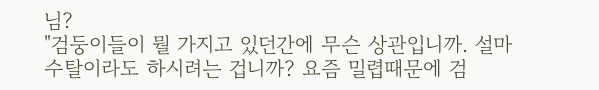님?
"검둥이들이 뭘 가지고 있던간에 무슨 상관입니까. 설마 수탈이라도 하시려는 겁니까? 요즘 밀렵때문에 검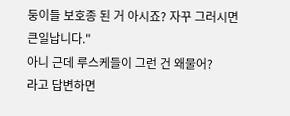둥이들 보호종 된 거 아시죠? 자꾸 그러시면 큰일납니다."
아니 근데 루스케들이 그런 건 왜물어?
라고 답변하면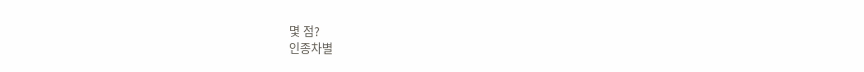몇 점?
인종차별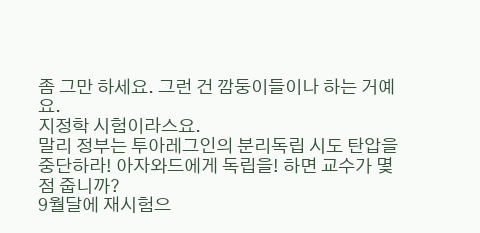좀 그만 하세요. 그런 건 깜둥이들이나 하는 거예요.
지정학 시험이라스요.
말리 정부는 투아레그인의 분리독립 시도 탄압을 중단하라! 아자와드에게 독립을! 하면 교수가 몇 점 줍니까?
9월달에 재시험으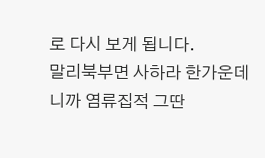로 다시 보게 됩니다.
말리북부면 사하라 한가운데니까 염류집적 그딴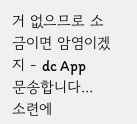거 없으므로 소금이면 암염이겠지 - dc App
문송합니다...
소련에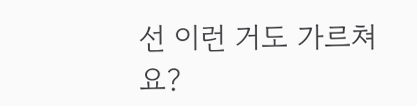선 이런 거도 가르쳐요?